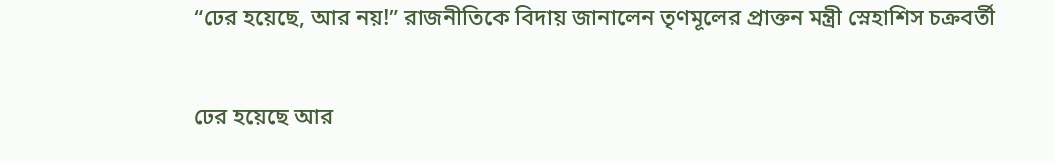“ঢের হয়েছে, আর নয়!” রাজনীতিকে বিদায় জানালেন তৃণমূলের প্রাক্তন মন্ত্রী স্নেহাশিস চক্রবর্তী

ঢের হয়েছে আর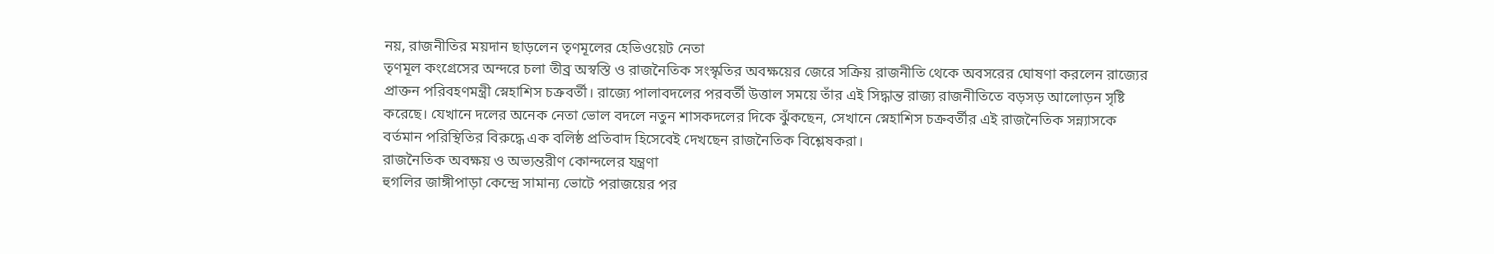নয়, রাজনীতির ময়দান ছাড়লেন তৃণমূলের হেভিওয়েট নেতা
তৃণমূল কংগ্রেসের অন্দরে চলা তীব্র অস্বস্তি ও রাজনৈতিক সংস্কৃতির অবক্ষয়ের জেরে সক্রিয় রাজনীতি থেকে অবসরের ঘোষণা করলেন রাজ্যের প্রাক্তন পরিবহণমন্ত্রী স্নেহাশিস চক্রবর্তী। রাজ্যে পালাবদলের পরবর্তী উত্তাল সময়ে তাঁর এই সিদ্ধান্ত রাজ্য রাজনীতিতে বড়সড় আলোড়ন সৃষ্টি করেছে। যেখানে দলের অনেক নেতা ভোল বদলে নতুন শাসকদলের দিকে ঝুঁকছেন, সেখানে স্নেহাশিস চক্রবর্তীর এই রাজনৈতিক সন্ন্যাসকে বর্তমান পরিস্থিতির বিরুদ্ধে এক বলিষ্ঠ প্রতিবাদ হিসেবেই দেখছেন রাজনৈতিক বিশ্লেষকরা।
রাজনৈতিক অবক্ষয় ও অভ্যন্তরীণ কোন্দলের যন্ত্রণা
হুগলির জাঙ্গীপাড়া কেন্দ্রে সামান্য ভোটে পরাজয়ের পর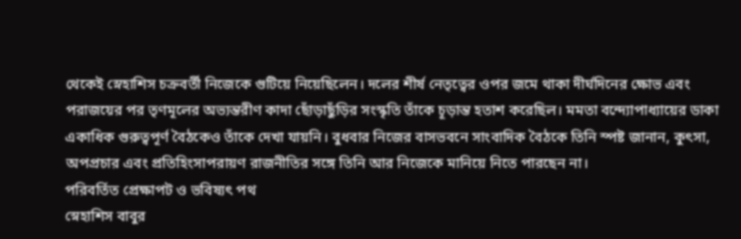থেকেই স্নেহাশিস চক্রবর্তী নিজেকে গুটিয়ে নিয়েছিলেন। দলের শীর্ষ নেতৃত্বের ওপর জমে থাকা দীর্ঘদিনের ক্ষোভ এবং পরাজয়ের পর তৃণমূলের অভ্যন্তরীণ কাদা ছোঁড়াছুঁড়ির সংস্কৃতি তাঁকে চূড়ান্ত হতাশ করেছিল। মমতা বন্দ্যোপাধ্যায়ের ডাকা একাধিক গুরুত্বপূর্ণ বৈঠকেও তাঁকে দেখা যায়নি। বুধবার নিজের বাসভবনে সাংবাদিক বৈঠকে তিনি স্পষ্ট জানান, কুৎসা, অপপ্রচার এবং প্রতিহিংসাপরায়ণ রাজনীতির সঙ্গে তিনি আর নিজেকে মানিয়ে নিতে পারছেন না।
পরিবর্তিত প্রেক্ষাপট ও ভবিষ্যৎ পথ
স্নেহাশিস বাবুর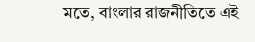মতে, বাংলার রাজনীতিতে এই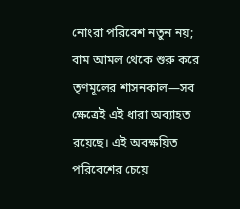নোংরা পরিবেশ নতুন নয়; বাম আমল থেকে শুরু করে তৃণমূলের শাসনকাল—সব ক্ষেত্রেই এই ধারা অব্যাহত রয়েছে। এই অবক্ষয়িত পরিবেশের চেয়ে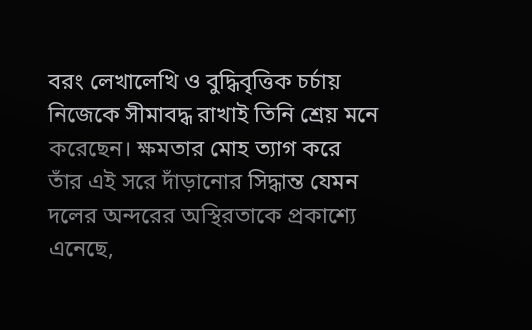বরং লেখালেখি ও বুদ্ধিবৃত্তিক চর্চায় নিজেকে সীমাবদ্ধ রাখাই তিনি শ্রেয় মনে করেছেন। ক্ষমতার মোহ ত্যাগ করে তাঁর এই সরে দাঁড়ানোর সিদ্ধান্ত যেমন দলের অন্দরের অস্থিরতাকে প্রকাশ্যে এনেছে,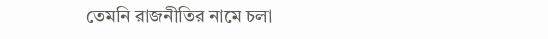তেমনি রাজনীতির নামে চলা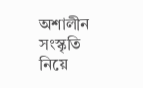অশালীন সংস্কৃতি নিয়ে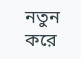নতুন করে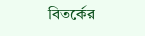বিতর্কের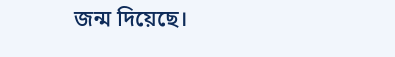জন্ম দিয়েছে।